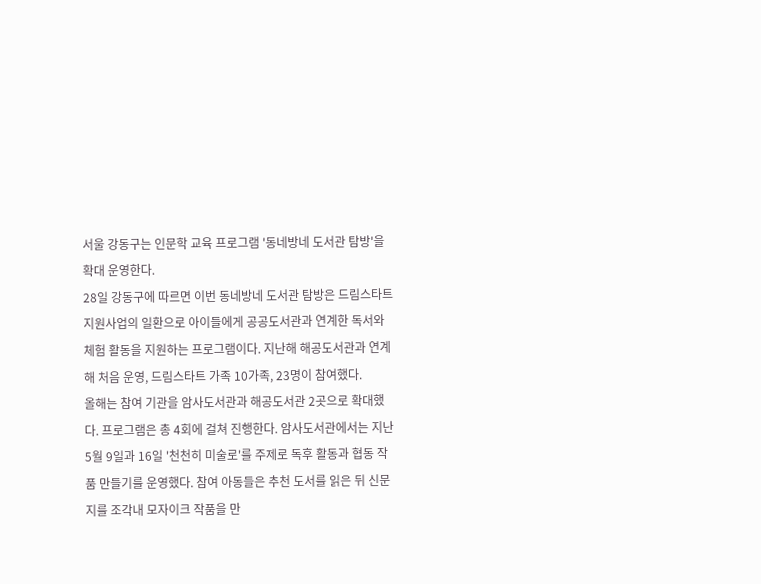서울 강동구는 인문학 교육 프로그램 '동네방네 도서관 탐방'을 확대 운영한다.
28일 강동구에 따르면 이번 동네방네 도서관 탐방은 드림스타트 지원사업의 일환으로 아이들에게 공공도서관과 연계한 독서와 체험 활동을 지원하는 프로그램이다. 지난해 해공도서관과 연계해 처음 운영, 드림스타트 가족 10가족, 23명이 참여했다.
올해는 참여 기관을 암사도서관과 해공도서관 2곳으로 확대했다. 프로그램은 총 4회에 걸쳐 진행한다. 암사도서관에서는 지난 5월 9일과 16일 '천천히 미술로'를 주제로 독후 활동과 협동 작품 만들기를 운영했다. 참여 아동들은 추천 도서를 읽은 뒤 신문지를 조각내 모자이크 작품을 만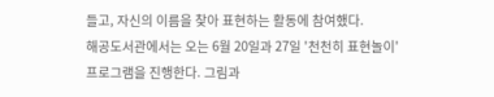들고, 자신의 이름을 찾아 표현하는 활동에 참여했다.
해공도서관에서는 오는 6월 20일과 27일 '천천히 표현놀이' 프로그램을 진행한다. 그림과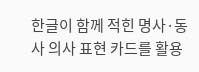한글이 함께 적힌 명사·동사 의사 표현 카드를 활용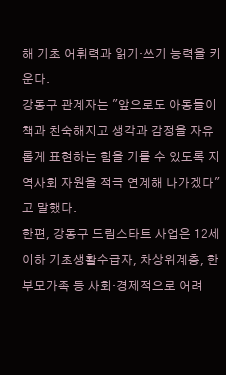해 기초 어휘력과 읽기·쓰기 능력을 키운다.
강동구 관계자는 "앞으로도 아동들이 책과 친숙해지고 생각과 감정을 자유롭게 표현하는 힘을 기를 수 있도록 지역사회 자원을 적극 연계해 나가겠다"고 말했다.
한편, 강동구 드림스타트 사업은 12세 이하 기초생활수급자, 차상위계층, 한부모가족 등 사회·경제적으로 어려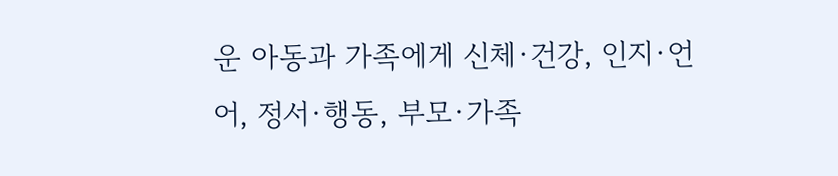운 아동과 가족에게 신체·건강, 인지·언어, 정서·행동, 부모·가족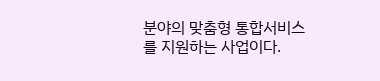분야의 맞춤형 통합서비스를 지원하는 사업이다.